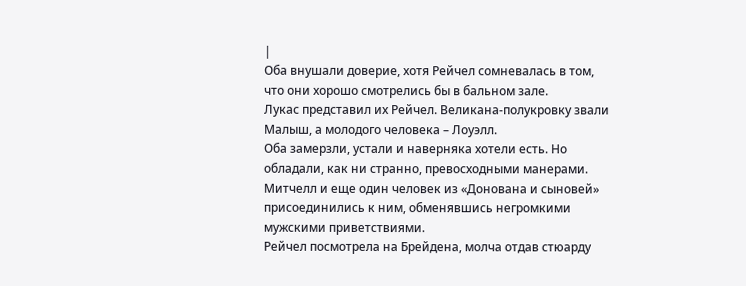|
Оба внушали доверие, хотя Рейчел сомневалась в том, что они хорошо смотрелись бы в бальном зале.
Лукас представил их Рейчел. Великана-полукровку звали Малыш, а молодого человека – Лоуэлл.
Оба замерзли, устали и наверняка хотели есть. Но обладали, как ни странно, превосходными манерами.
Митчелл и еще один человек из «Донована и сыновей» присоединились к ним, обменявшись негромкими мужскими приветствиями.
Рейчел посмотрела на Брейдена, молча отдав стюарду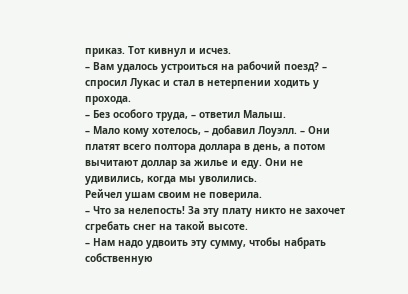приказ. Тот кивнул и исчез.
– Вам удалось устроиться на рабочий поезд? – спросил Лукас и стал в нетерпении ходить у прохода.
– Без особого труда, – ответил Малыш.
– Мало кому хотелось, – добавил Лоуэлл. – Они платят всего полтора доллара в день, а потом вычитают доллар за жилье и еду. Они не удивились, когда мы уволились.
Рейчел ушам своим не поверила.
– Что за нелепость! За эту плату никто не захочет сгребать снег на такой высоте.
– Нам надо удвоить эту сумму, чтобы набрать собственную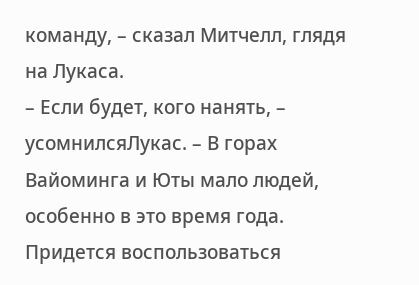команду, – сказал Митчелл, глядя на Лукаса.
– Если будет, кого нанять, – усомнилсяЛукас. – В горах Вайоминга и Юты мало людей, особенно в это время года. Придется воспользоваться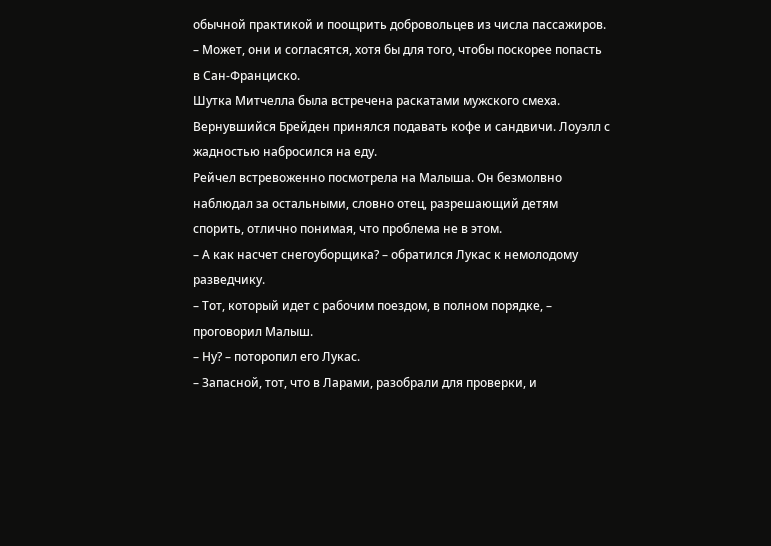обычной практикой и поощрить добровольцев из числа пассажиров.
– Может, они и согласятся, хотя бы для того, чтобы поскорее попасть в Сан-Франциско.
Шутка Митчелла была встречена раскатами мужского смеха.
Вернувшийся Брейден принялся подавать кофе и сандвичи. Лоуэлл с жадностью набросился на еду.
Рейчел встревоженно посмотрела на Малыша. Он безмолвно наблюдал за остальными, словно отец, разрешающий детям спорить, отлично понимая, что проблема не в этом.
– А как насчет снегоуборщика? – обратился Лукас к немолодому разведчику.
– Тот, который идет с рабочим поездом, в полном порядке, – проговорил Малыш.
– Ну? – поторопил его Лукас.
– Запасной, тот, что в Ларами, разобрали для проверки, и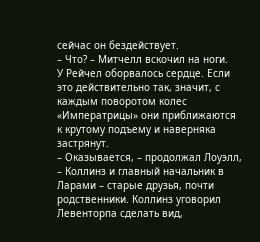сейчас он бездействует.
– Что? – Митчелл вскочил на ноги.
У Рейчел оборвалось сердце. Если это действительно так, значит, с каждым поворотом колес «Императрицы» они приближаются к крутому подъему и наверняка застрянут.
– Оказывается, – продолжал Лоуэлл, – Коллинз и главный начальник в Ларами – старые друзья, почти родственники. Коллинз уговорил Левенторпа сделать вид,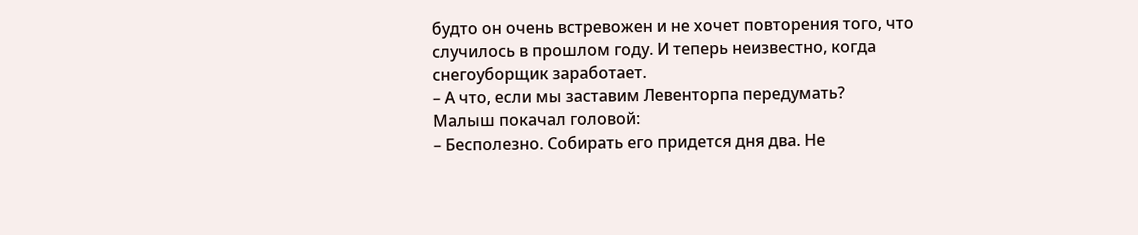будто он очень встревожен и не хочет повторения того, что случилось в прошлом году. И теперь неизвестно, когда снегоуборщик заработает.
– А что, если мы заставим Левенторпа передумать?
Малыш покачал головой:
– Бесполезно. Собирать его придется дня два. Не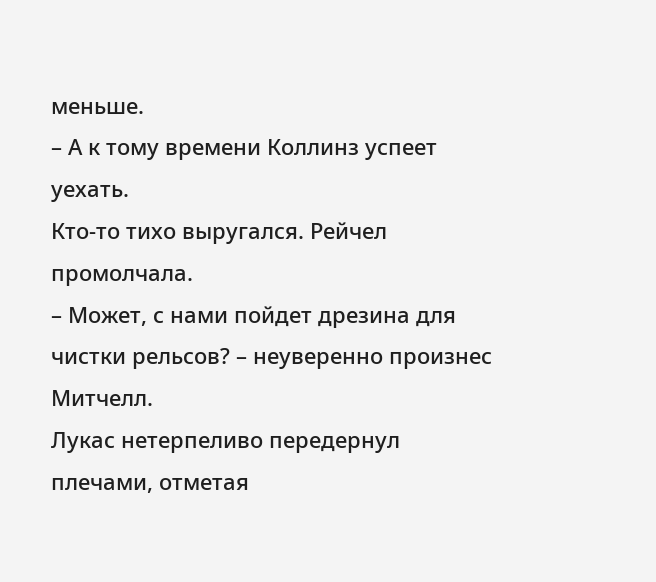меньше.
– А к тому времени Коллинз успеет уехать.
Кто-то тихо выругался. Рейчел промолчала.
– Может, с нами пойдет дрезина для чистки рельсов? – неуверенно произнес Митчелл.
Лукас нетерпеливо передернул плечами, отметая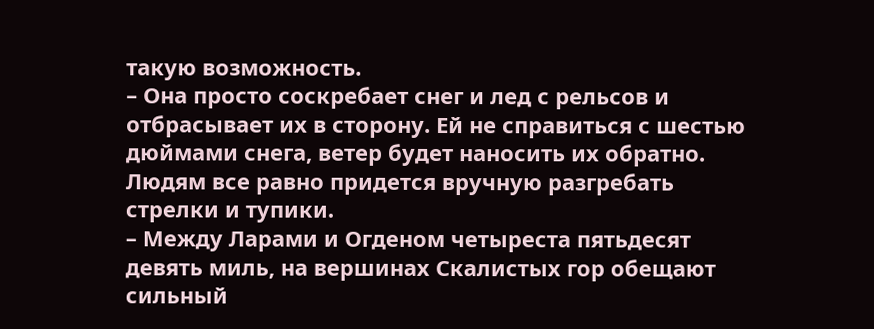такую возможность.
– Она просто соскребает снег и лед с рельсов и отбрасывает их в сторону. Ей не справиться с шестью дюймами снега, ветер будет наносить их обратно. Людям все равно придется вручную разгребать стрелки и тупики.
– Между Ларами и Огденом четыреста пятьдесят девять миль, на вершинах Скалистых гор обещают сильный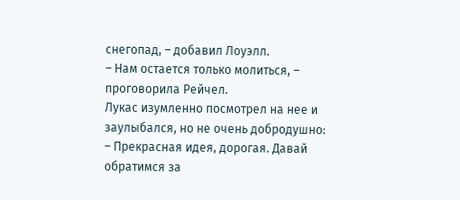снегопад, – добавил Лоуэлл.
– Нам остается только молиться, – проговорила Рейчел.
Лукас изумленно посмотрел на нее и заулыбался, но не очень добродушно:
– Прекрасная идея, дорогая. Давай обратимся за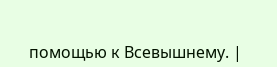помощью к Всевышнему. |